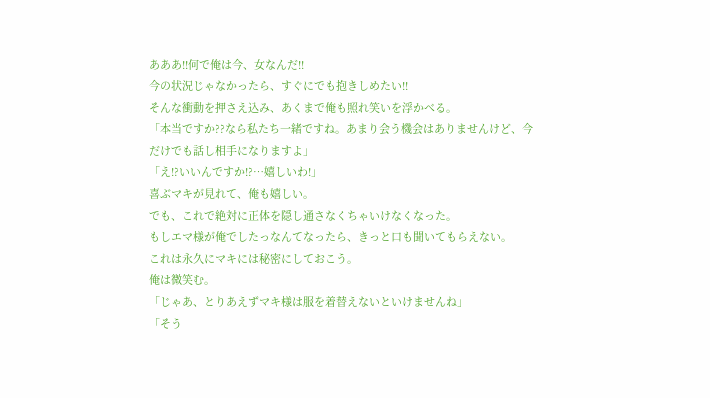あああ!!何で俺は今、女なんだ!!
今の状況じゃなかったら、すぐにでも抱きしめたい!!
そんな衝動を押さえ込み、あくまで俺も照れ笑いを浮かべる。
「本当ですか??なら私たち一緒ですね。あまり会う機会はありませんけど、今だけでも話し相手になりますよ」
「え!?いいんですか!?…嬉しいわ!」
喜ぶマキが見れて、俺も嬉しい。
でも、これで絶対に正体を隠し通さなくちゃいけなくなった。
もしエマ様が俺でしたっなんてなったら、きっと口も聞いてもらえない。
これは永久にマキには秘密にしておこう。
俺は微笑む。
「じゃあ、とりあえずマキ様は服を着替えないといけませんね」
「そう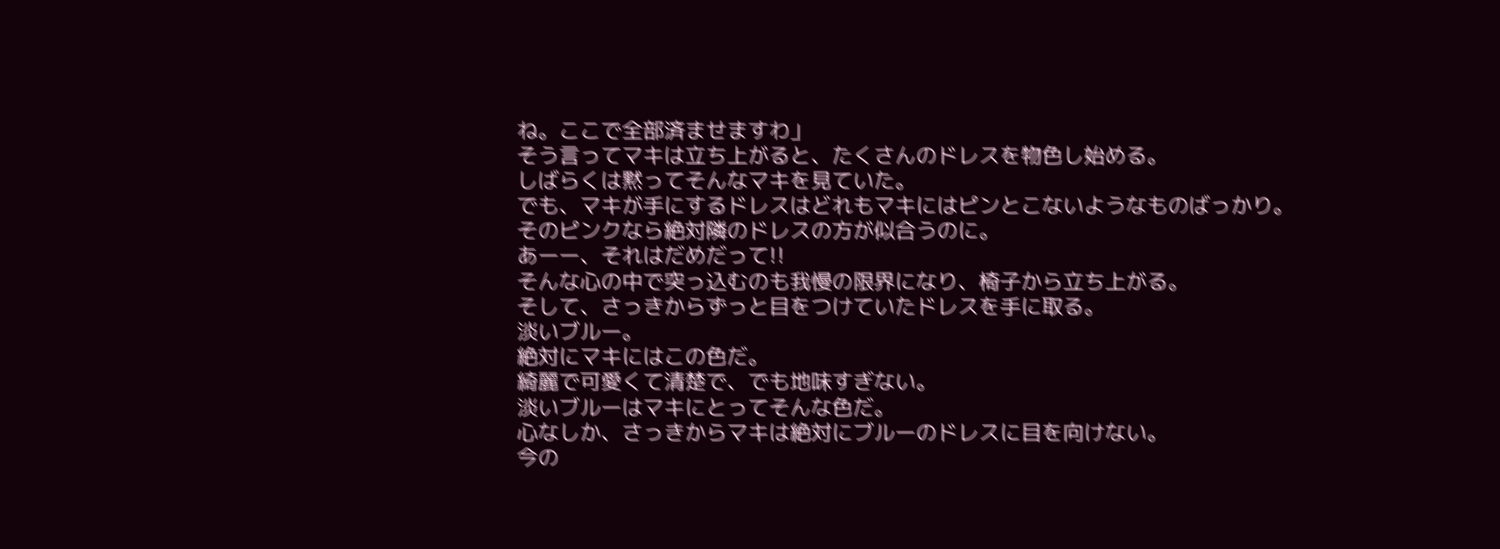ね。ここで全部済ませますわ」
そう言ってマキは立ち上がると、たくさんのドレスを物色し始める。
しばらくは黙ってそんなマキを見ていた。
でも、マキが手にするドレスはどれもマキにはピンとこないようなものばっかり。
そのピンクなら絶対隣のドレスの方が似合うのに。
あーー、それはだめだって!!
そんな心の中で突っ込むのも我慢の限界になり、椅子から立ち上がる。
そして、さっきからずっと目をつけていたドレスを手に取る。
淡いブルー。
絶対にマキにはこの色だ。
綺麗で可愛くて清楚で、でも地味すぎない。
淡いブルーはマキにとってそんな色だ。
心なしか、さっきからマキは絶対にブルーのドレスに目を向けない。
今の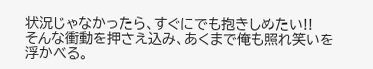状況じゃなかったら、すぐにでも抱きしめたい!!
そんな衝動を押さえ込み、あくまで俺も照れ笑いを浮かべる。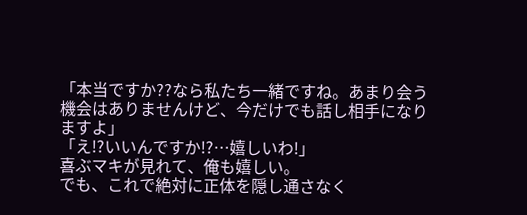「本当ですか??なら私たち一緒ですね。あまり会う機会はありませんけど、今だけでも話し相手になりますよ」
「え!?いいんですか!?…嬉しいわ!」
喜ぶマキが見れて、俺も嬉しい。
でも、これで絶対に正体を隠し通さなく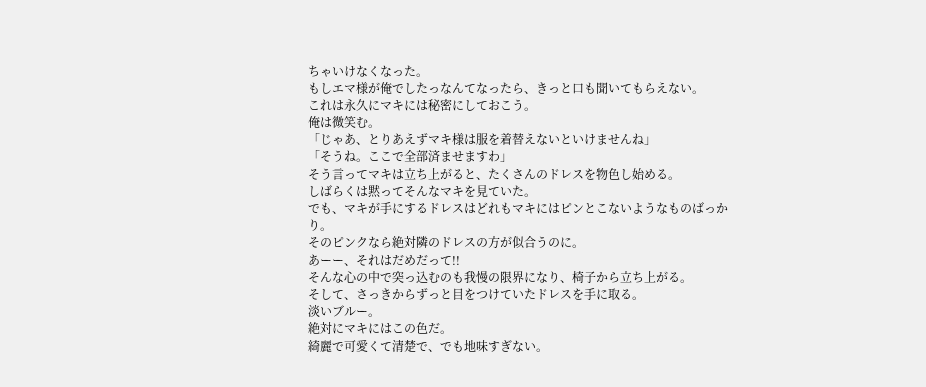ちゃいけなくなった。
もしエマ様が俺でしたっなんてなったら、きっと口も聞いてもらえない。
これは永久にマキには秘密にしておこう。
俺は微笑む。
「じゃあ、とりあえずマキ様は服を着替えないといけませんね」
「そうね。ここで全部済ませますわ」
そう言ってマキは立ち上がると、たくさんのドレスを物色し始める。
しばらくは黙ってそんなマキを見ていた。
でも、マキが手にするドレスはどれもマキにはピンとこないようなものばっかり。
そのピンクなら絶対隣のドレスの方が似合うのに。
あーー、それはだめだって!!
そんな心の中で突っ込むのも我慢の限界になり、椅子から立ち上がる。
そして、さっきからずっと目をつけていたドレスを手に取る。
淡いブルー。
絶対にマキにはこの色だ。
綺麗で可愛くて清楚で、でも地味すぎない。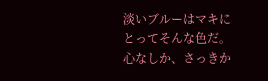淡いブルーはマキにとってそんな色だ。
心なしか、さっきか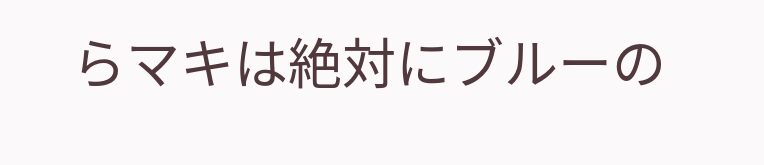らマキは絶対にブルーの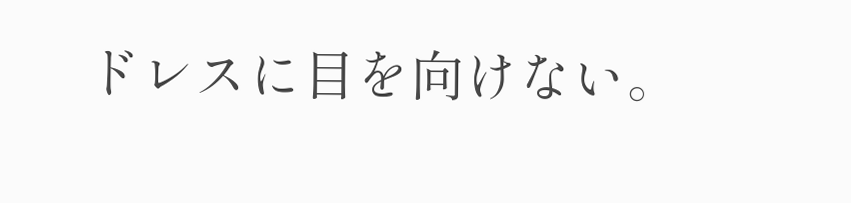ドレスに目を向けない。